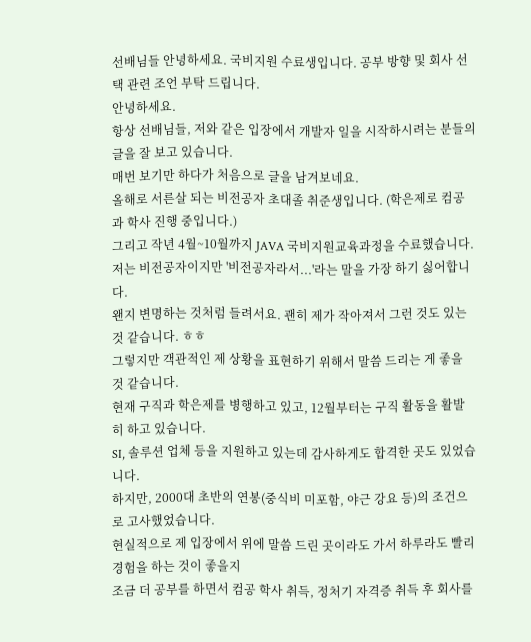선배님들 안녕하세요. 국비지원 수료생입니다. 공부 방향 및 회사 선택 관련 조언 부탁 드립니다.
안녕하세요.
항상 선배님들, 저와 같은 입장에서 개발자 일을 시작하시려는 분들의 글을 잘 보고 있습니다.
매번 보기만 하다가 처음으로 글을 남겨보네요.
올해로 서른살 되는 비전공자 초대졸 취준생입니다. (학은제로 컴공과 학사 진행 중입니다.)
그리고 작년 4월~10월까지 JAVA 국비지원교육과정을 수료했습니다.
저는 비전공자이지만 '비전공자라서...'라는 말을 가장 하기 싫어합니다.
왠지 변명하는 것처럼 들려서요. 괜히 제가 작아져서 그런 것도 있는 것 같습니다. ㅎㅎ
그렇지만 객관적인 제 상황을 표현하기 위해서 말씀 드리는 게 좋을 것 같습니다.
현재 구직과 학은제를 병행하고 있고, 12월부터는 구직 활동을 활발히 하고 있습니다.
SI, 솔루션 업체 등을 지원하고 있는데 감사하게도 합격한 곳도 있었습니다.
하지만, 2000대 초반의 연봉(중식비 미포함, 야근 강요 등)의 조건으로 고사했었습니다.
현실적으로 제 입장에서 위에 말씀 드린 곳이라도 가서 하루라도 빨리 경험을 하는 것이 좋을지
조금 더 공부를 하면서 컴공 학사 취득, 정처기 자격증 취득 후 회사를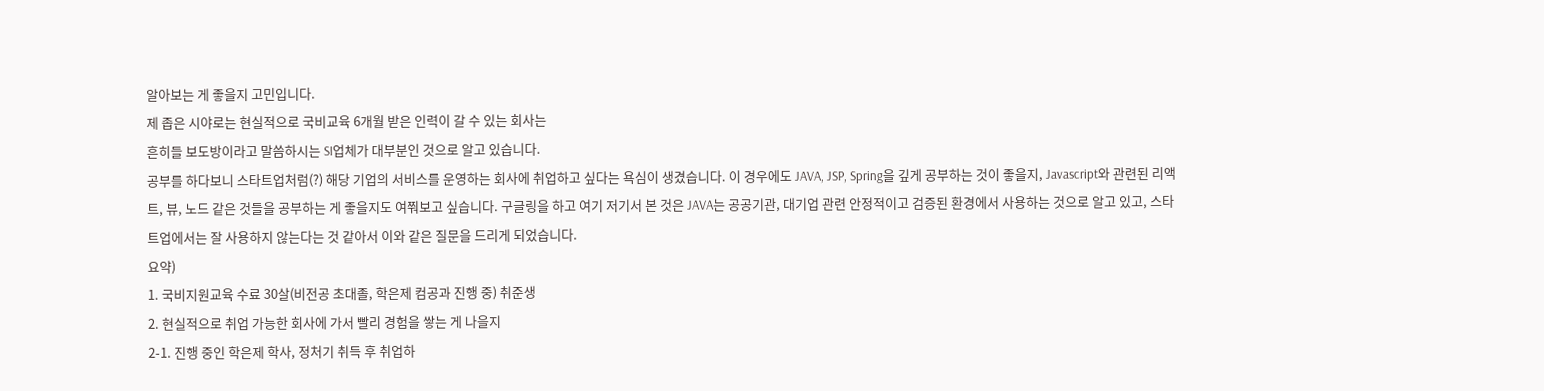알아보는 게 좋을지 고민입니다.
제 좁은 시야로는 현실적으로 국비교육 6개월 받은 인력이 갈 수 있는 회사는
흔히들 보도방이라고 말씀하시는 SI업체가 대부분인 것으로 알고 있습니다.
공부를 하다보니 스타트업처럼(?) 해당 기업의 서비스를 운영하는 회사에 취업하고 싶다는 욕심이 생겼습니다. 이 경우에도 JAVA, JSP, Spring을 깊게 공부하는 것이 좋을지, Javascript와 관련된 리액트, 뷰, 노드 같은 것들을 공부하는 게 좋을지도 여쭤보고 싶습니다. 구글링을 하고 여기 저기서 본 것은 JAVA는 공공기관, 대기업 관련 안정적이고 검증된 환경에서 사용하는 것으로 알고 있고, 스타트업에서는 잘 사용하지 않는다는 것 같아서 이와 같은 질문을 드리게 되었습니다.
요약)
1. 국비지원교육 수료 30살(비전공 초대졸, 학은제 컴공과 진행 중) 취준생
2. 현실적으로 취업 가능한 회사에 가서 빨리 경험을 쌓는 게 나을지
2-1. 진행 중인 학은제 학사, 정처기 취득 후 취업하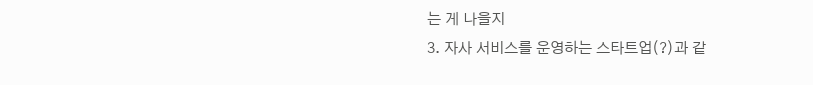는 게 나을지
3. 자사 서비스를 운영하는 스타트업(?)과 같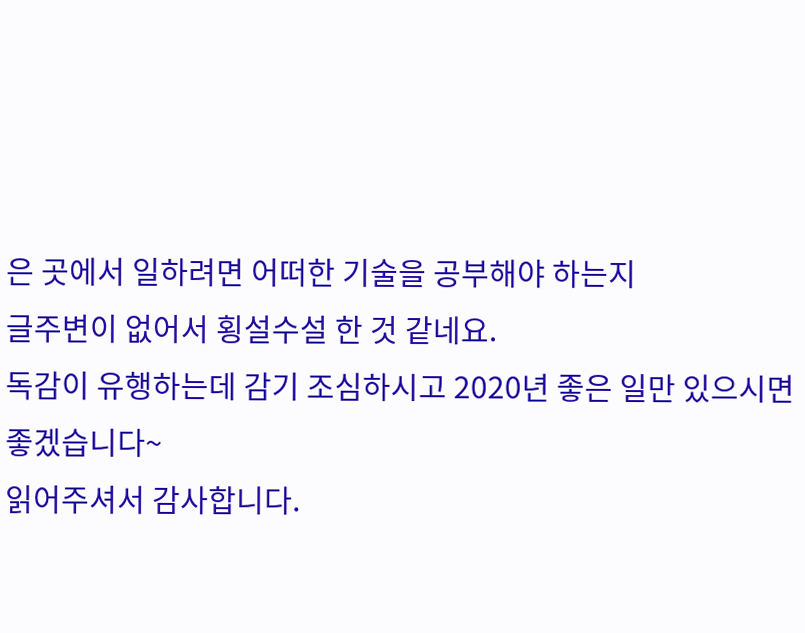은 곳에서 일하려면 어떠한 기술을 공부해야 하는지
글주변이 없어서 횡설수설 한 것 같네요.
독감이 유행하는데 감기 조심하시고 2020년 좋은 일만 있으시면 좋겠습니다~
읽어주셔서 감사합니다.